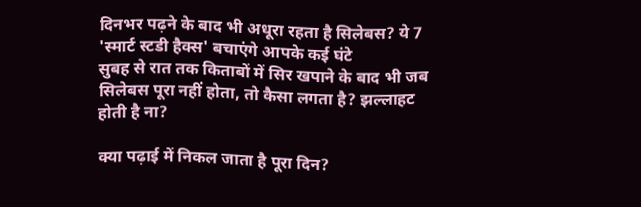दिनभर पढ़ने के बाद भी अधूरा रहता है सिलेबस? ये 7 'स्मार्ट स्टडी हैक्स' बचाएंगे आपके कई घंटे
सुबह से रात तक किताबों में सिर खपाने के बाद भी जब सिलेबस पूरा नहीं होता, तो कैसा लगता है? झल्लाहट होती है ना?

क्या पढ़ाई में निकल जाता है पूरा दिन?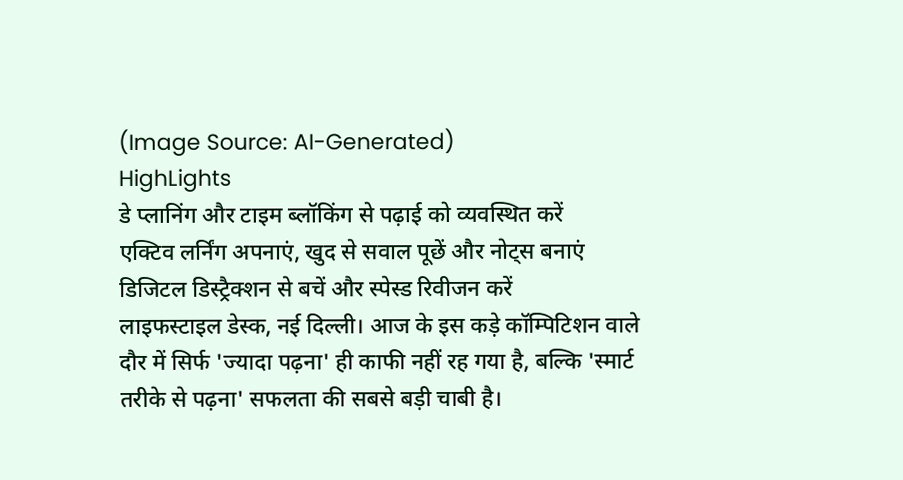(Image Source: AI-Generated)
HighLights
डे प्लानिंग और टाइम ब्लॉकिंग से पढ़ाई को व्यवस्थित करें
एक्टिव लर्निंग अपनाएं, खुद से सवाल पूछें और नोट्स बनाएं
डिजिटल डिस्ट्रैक्शन से बचें और स्पेस्ड रिवीजन करें
लाइफस्टाइल डेस्क, नई दिल्ली। आज के इस कड़े कॉम्पिटिशन वाले दौर में सिर्फ 'ज्यादा पढ़ना' ही काफी नहीं रह गया है, बल्कि 'स्मार्ट तरीके से पढ़ना' सफलता की सबसे बड़ी चाबी है।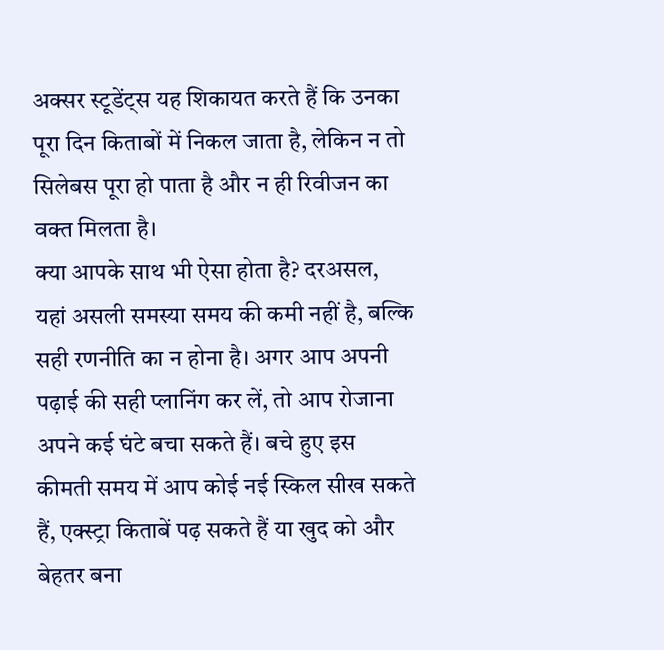अक्सर स्टूडेंट्स यह शिकायत करते हैं कि उनका पूरा दिन किताबों में निकल जाता है, लेकिन न तो सिलेबस पूरा हो पाता है और न ही रिवीजन का वक्त मिलता है।
क्या आपके साथ भी ऐसा होता है? दरअसल, यहां असली समस्या समय की कमी नहीं है, बल्कि सही रणनीति का न होना है। अगर आप अपनी पढ़ाई की सही प्लानिंग कर लें, तो आप रोजाना अपने कई घंटे बचा सकते हैं। बचे हुए इस कीमती समय में आप कोई नई स्किल सीख सकते हैं, एक्स्ट्रा किताबें पढ़ सकते हैं या खुद को और बेहतर बना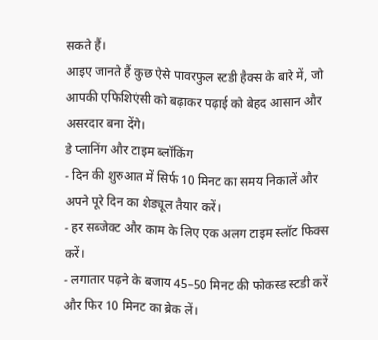सकते हैं।
आइए जानते हैं कुछ ऐसे पावरफुल स्टडी हैक्स के बारे में, जो आपकी एफिशिएंसी को बढ़ाकर पढ़ाई को बेहद आसान और असरदार बना देंगे।
डे प्लानिंग और टाइम ब्लॉकिंग
- दिन की शुरुआत में सिर्फ 10 मिनट का समय निकालें और अपने पूरे दिन का शेड्यूल तैयार करें।
- हर सब्जेक्ट और काम के लिए एक अलग टाइम स्लॉट फिक्स करें।
- लगातार पढ़ने के बजाय 45–50 मिनट की फोकस्ड स्टडी करें और फिर 10 मिनट का ब्रेक लें।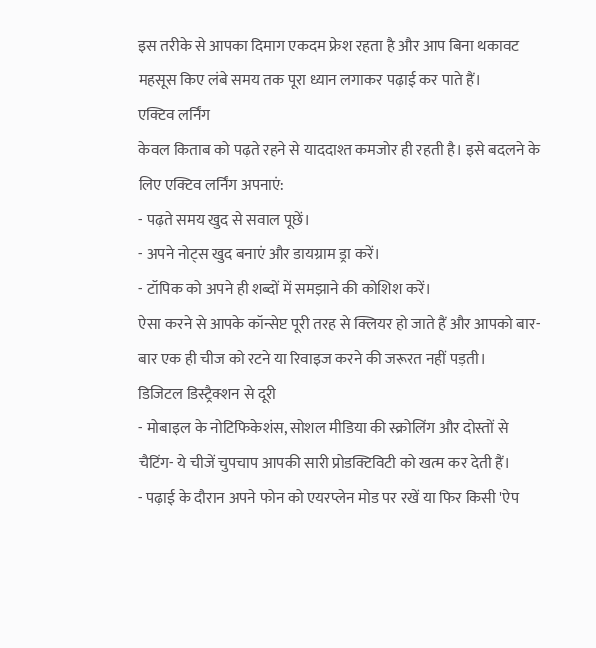इस तरीके से आपका दिमाग एकदम फ्रेश रहता है और आप बिना थकावट महसूस किए लंबे समय तक पूरा ध्यान लगाकर पढ़ाई कर पाते हैं।
एक्टिव लर्निंग
केवल किताब को पढ़ते रहने से याददाश्त कमजोर ही रहती है। इसे बदलने के लिए एक्टिव लर्निंग अपनाएं:
- पढ़ते समय खुद से सवाल पूछें।
- अपने नोट्स खुद बनाएं और डायग्राम ड्रा करें।
- टॉपिक को अपने ही शब्दों में समझाने की कोशिश करें।
ऐसा करने से आपके कॉन्सेप्ट पूरी तरह से क्लियर हो जाते हैं और आपको बार-बार एक ही चीज को रटने या रिवाइज करने की जरूरत नहीं पड़ती।
डिजिटल डिस्ट्रैक्शन से दूरी
- मोबाइल के नोटिफिकेशंस, सोशल मीडिया की स्क्रोलिंग और दोस्तों से चैटिंग- ये चीजें चुपचाप आपकी सारी प्रोडक्टिविटी को खत्म कर देती हैं।
- पढ़ाई के दौरान अपने फोन को एयरप्लेन मोड पर रखें या फिर किसी 'ऐप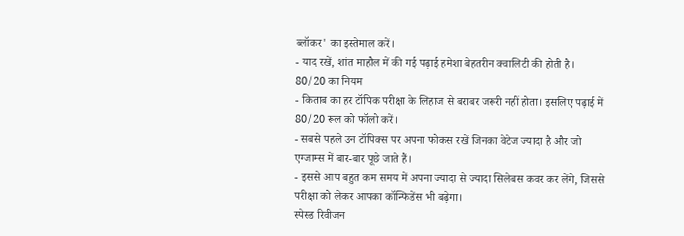ब्लॉकर' का इस्तेमाल करें।
- याद रखें, शांत माहौल में की गई पढ़ाई हमेशा बेहतरीन क्वालिटी की होती है।
80/20 का नियम
- किताब का हर टॉपिक परीक्षा के लिहाज से बराबर जरूरी नहीं होता। इसलिए पढ़ाई में 80/20 रूल को फॉलो करें।
- सबसे पहले उन टॉपिक्स पर अपना फोकस रखें जिनका वेटेज ज्यादा है और जो एग्जाम्स में बार-बार पूछे जाते हैं।
- इससे आप बहुत कम समय में अपना ज्यादा से ज्यादा सिलेबस कवर कर लेंगे, जिससे परीक्षा को लेकर आपका कॉन्फिडेंस भी बढ़ेगा।
स्पेस्ड रिवीजन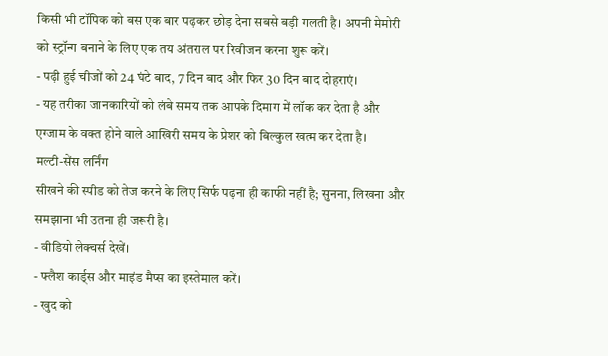किसी भी टॉपिक को बस एक बार पढ़कर छोड़ देना सबसे बड़ी गलती है। अपनी मेमोरी को स्ट्रॉन्ग बनाने के लिए एक तय अंतराल पर रिवीजन करना शुरू करें।
- पढ़ी हुई चीजों को 24 घंटे बाद, 7 दिन बाद और फिर 30 दिन बाद दोहराएं।
- यह तरीका जानकारियों को लंबे समय तक आपके दिमाग में लॉक कर देता है और एग्जाम के वक्त होने वाले आखिरी समय के प्रेशर को बिल्कुल खत्म कर देता है।
मल्टी-सेंस लर्निंग
सीखने की स्पीड को तेज करने के लिए सिर्फ पढ़ना ही काफी नहीं है; सुनना, लिखना और समझाना भी उतना ही जरूरी है।
- वीडियो लेक्चर्स देखें।
- फ्लैश कार्ड्स और माइंड मैप्स का इस्तेमाल करें।
- खुद को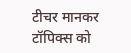टीचर मानकर टॉपिक्स को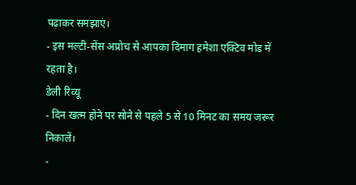पढ़ाकर समझाएं।
- इस मल्टी-सेंस अप्रोच से आपका दिमाग हमेशा एक्टिव मोड में रहता है।
डेली रिव्यू
- दिन खत्म होने पर सोने से पहले 5 से 10 मिनट का समय जरूर निकालें।
-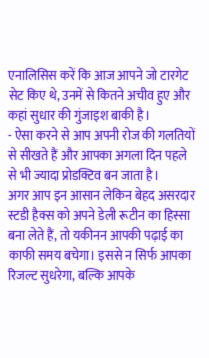एनालिसिस करें कि आज आपने जो टारगेट सेट किए थे, उनमें से कितने अचीव हुए और कहां सुधार की गुंजाइश बाकी है।
- ऐसा करने से आप अपनी रोज की गलतियों से सीखते हैं और आपका अगला दिन पहले से भी ज्यादा प्रोडक्टिव बन जाता है।
अगर आप इन आसान लेकिन बेहद असरदार स्टडी हैक्स को अपने डेली रूटीन का हिस्सा बना लेते हैं, तो यकीनन आपकी पढ़ाई का काफी समय बचेगा। इससे न सिर्फ आपका रिजल्ट सुधरेगा, बल्कि आपके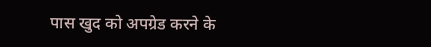पास खुद को अपग्रेड करने के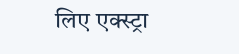लिए एक्स्ट्रा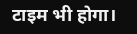टाइम भी होगा।